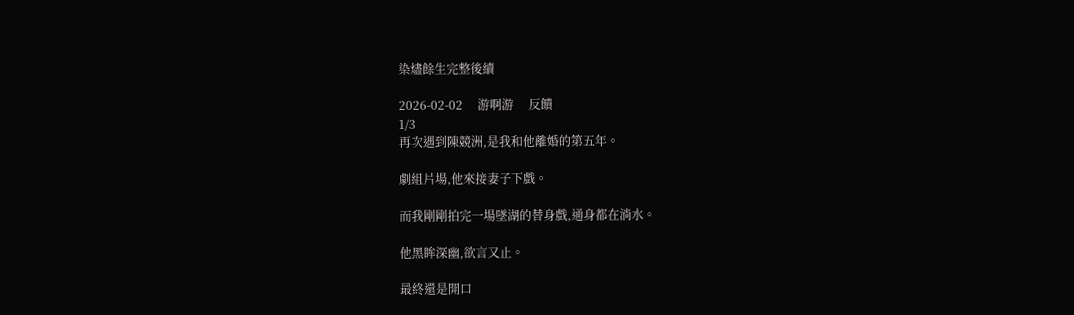染燼餘生完整後續

2026-02-02     游啊游     反饋
1/3
再次遇到陳競洲,是我和他離婚的第五年。

劇組片場,他來接妻子下戲。

而我剛剛拍完一場墜湖的替身戲,通身都在淌水。

他黑眸深幽,欲言又止。

最終還是開口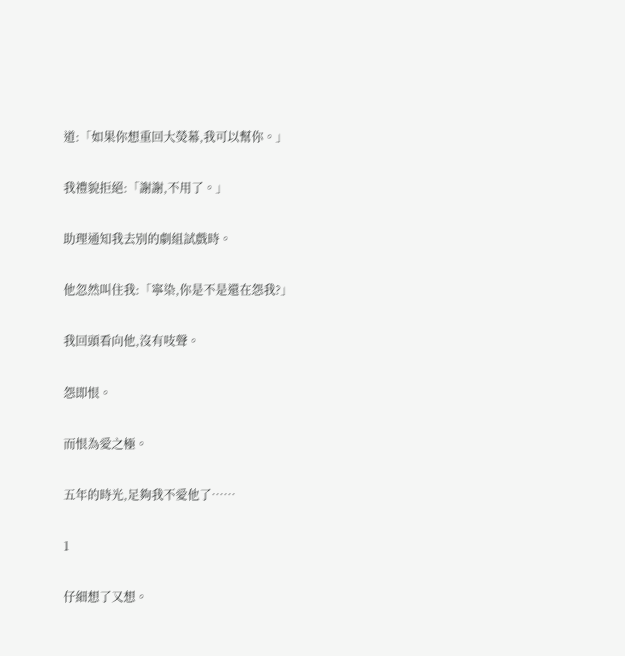道:「如果你想重回大熒幕,我可以幫你。」

我禮貌拒絕:「謝謝,不用了。」

助理通知我去別的劇組試戲時。

他忽然叫住我:「寧染,你是不是還在怨我?」

我回頭看向他,沒有吱聲。

怨即恨。

而恨為愛之極。

五年的時光,足夠我不愛他了……

1

仔細想了又想。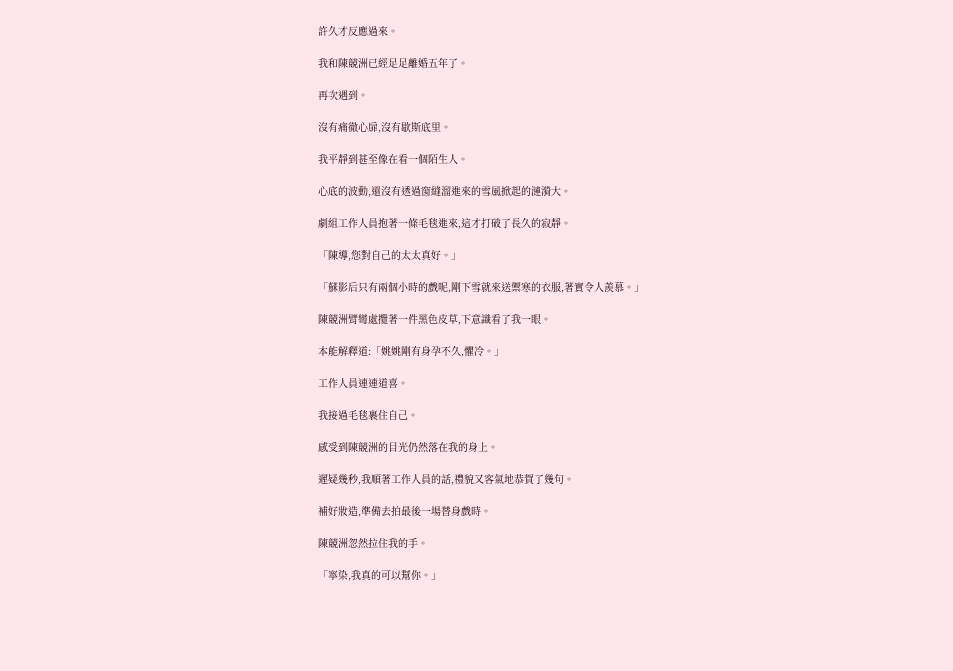許久才反應過來。

我和陳競洲已經足足離婚五年了。

再次遇到。

沒有痛徹心扉,沒有歇斯底里。

我平靜到甚至像在看一個陌生人。

心底的波動,還沒有透過窗縫溜進來的雪風掀起的漣漪大。

劇組工作人員抱著一條毛毯進來,這才打破了長久的寂靜。

「陳導,您對自己的太太真好。」

「蘇影后只有兩個小時的戲呢,剛下雪就來送禦寒的衣服,著實令人羨慕。」

陳競洲臂彎處攬著一件黑色皮草,下意識看了我一眼。

本能解釋道:「姚姚剛有身孕不久,懼冷。」

工作人員連連道喜。

我接過毛毯裹住自己。

感受到陳競洲的目光仍然落在我的身上。

遲疑幾秒,我順著工作人員的話,禮貌又客氣地恭賀了幾句。

補好妝造,準備去拍最後一場替身戲時。

陳競洲忽然拉住我的手。

「寧染,我真的可以幫你。」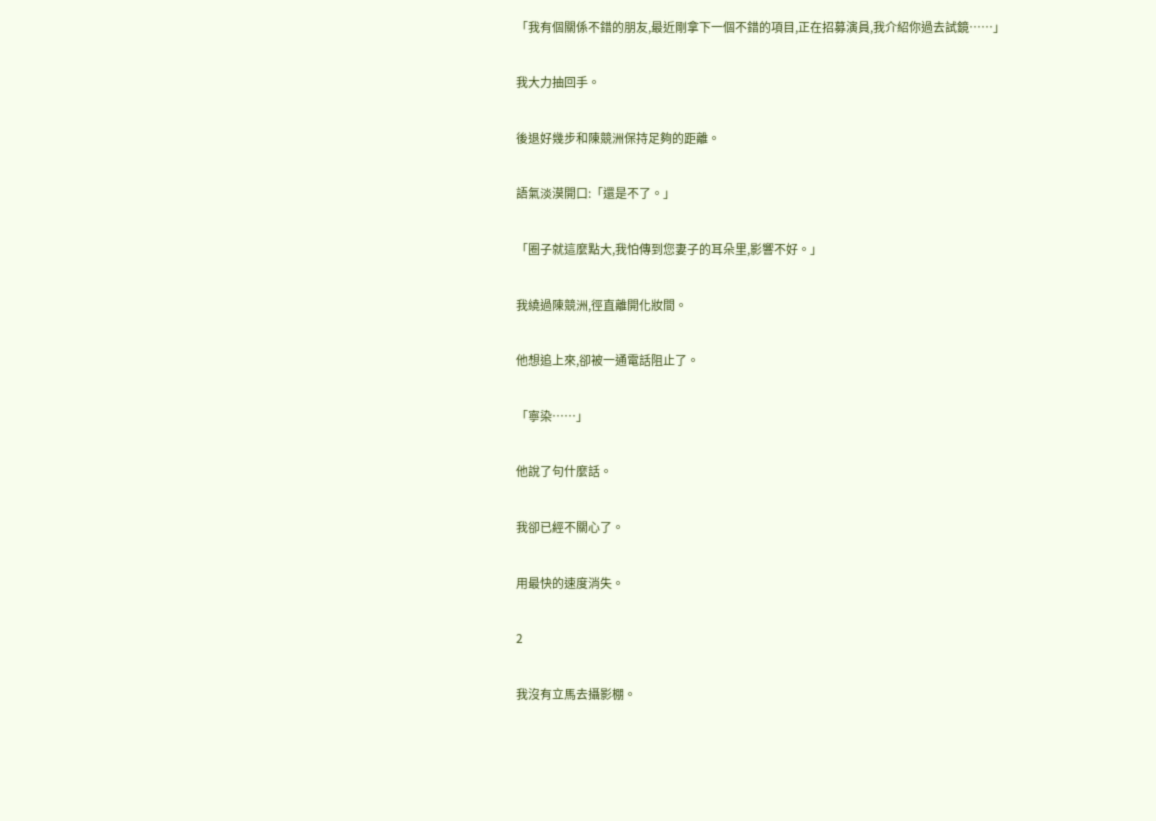「我有個關係不錯的朋友,最近剛拿下一個不錯的項目,正在招募演員,我介紹你過去試鏡……」

我大力抽回手。

後退好幾步和陳競洲保持足夠的距離。

語氣淡漠開口:「還是不了。」

「圈子就這麼點大,我怕傳到您妻子的耳朵里,影響不好。」

我繞過陳競洲,徑直離開化妝間。

他想追上來,卻被一通電話阻止了。

「寧染……」

他說了句什麼話。

我卻已經不關心了。

用最快的速度消失。

2

我沒有立馬去攝影棚。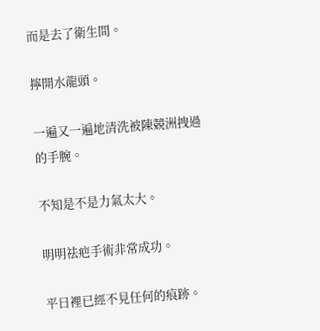而是去了衛生間。

擰開水龍頭。

一遍又一遍地清洗被陳競洲拽過的手腕。

不知是不是力氣太大。

明明祛疤手術非常成功。

平日裡已經不見任何的痕跡。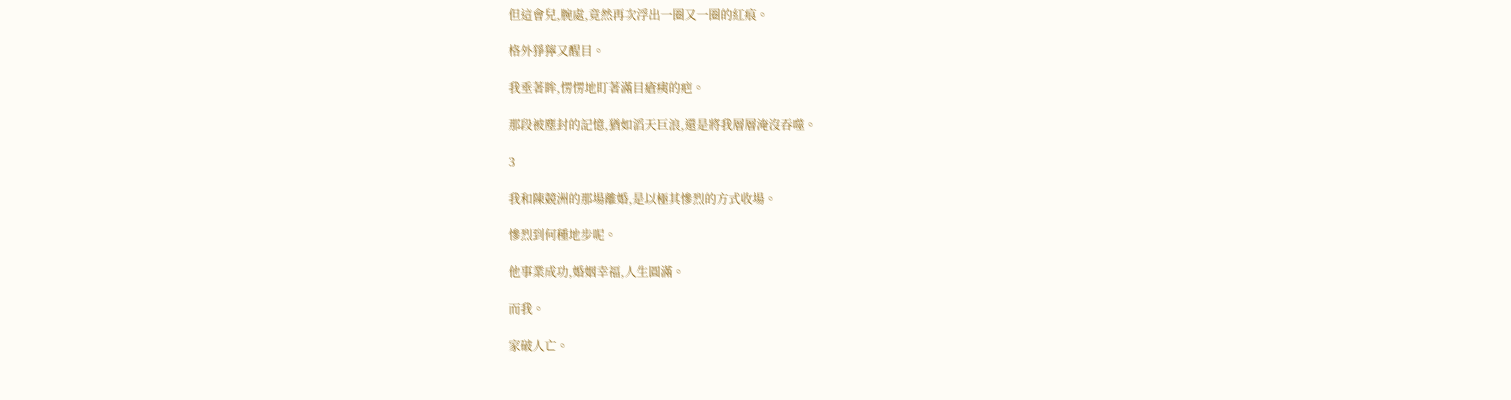但這會兒,腕處,竟然再次浮出一圈又一圈的紅痕。

格外猙獰又醒目。

我垂著眸,愣愣地盯著滿目瘡痍的疤。

那段被塵封的記憶,猶如滔天巨浪,還是將我層層淹沒吞噬。

3

我和陳競洲的那場離婚,是以極其慘烈的方式收場。

慘烈到何種地步呢。

他事業成功,婚姻幸福,人生圓滿。

而我。

家破人亡。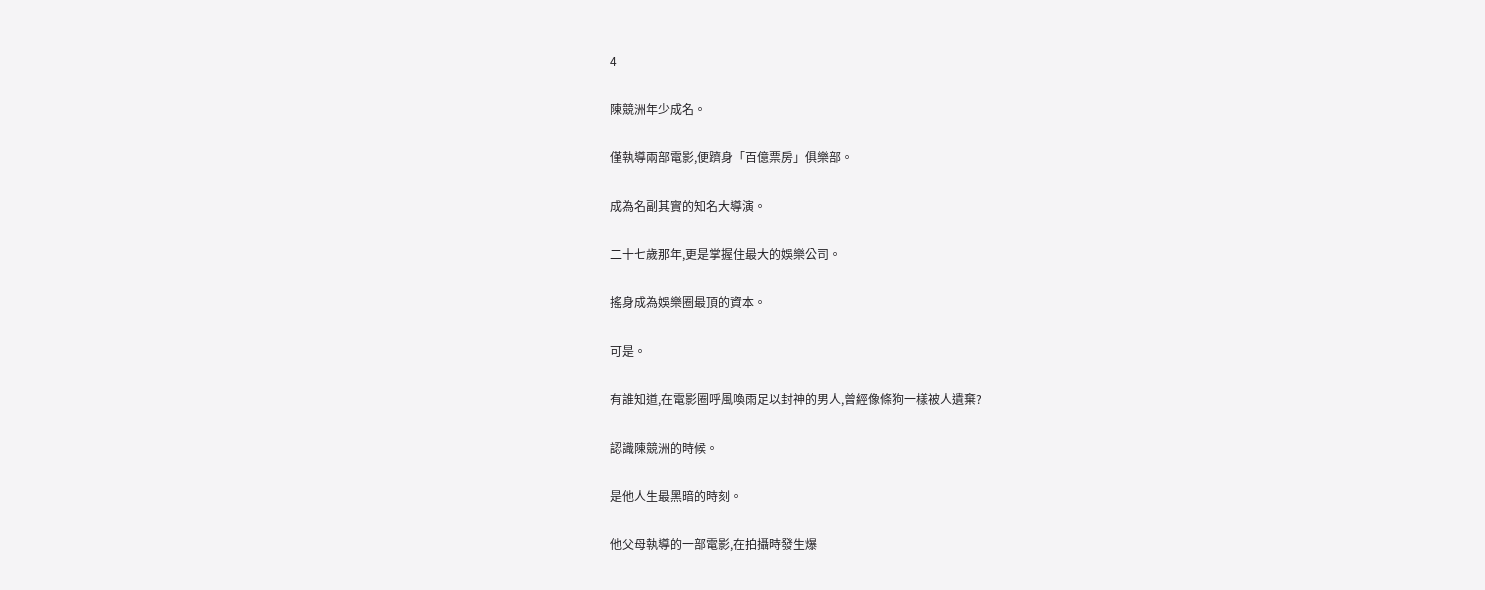4

陳競洲年少成名。

僅執導兩部電影,便躋身「百億票房」俱樂部。

成為名副其實的知名大導演。

二十七歲那年,更是掌握住最大的娛樂公司。

搖身成為娛樂圈最頂的資本。

可是。

有誰知道,在電影圈呼風喚雨足以封神的男人,曾經像條狗一樣被人遺棄?

認識陳競洲的時候。

是他人生最黑暗的時刻。

他父母執導的一部電影,在拍攝時發生爆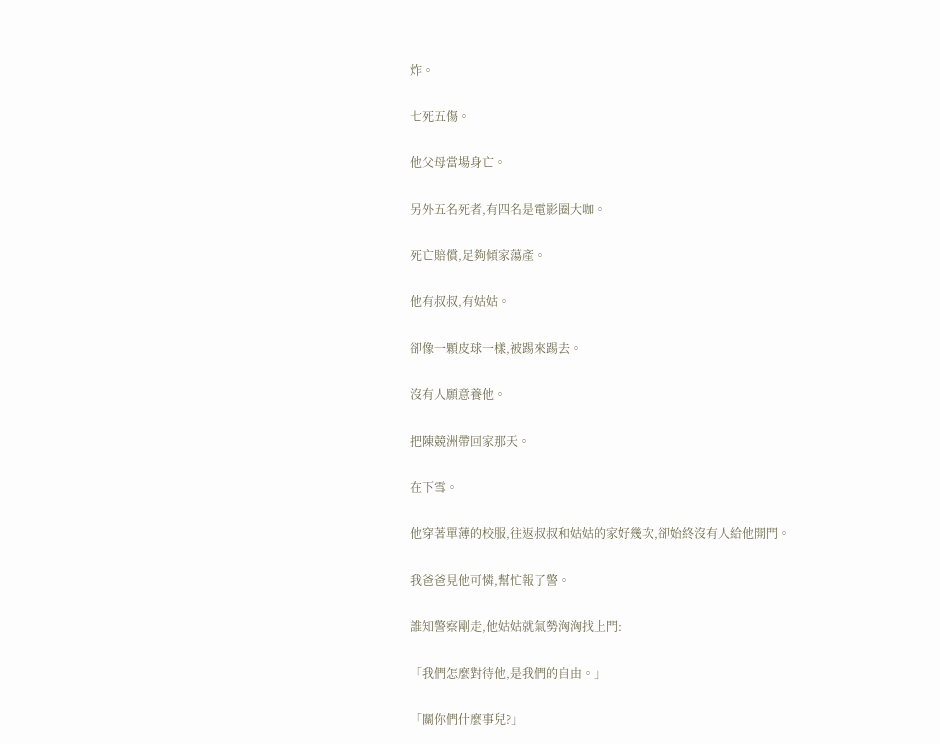炸。

七死五傷。

他父母當場身亡。

另外五名死者,有四名是電影圈大咖。

死亡賠償,足夠傾家蕩產。

他有叔叔,有姑姑。

卻像一顆皮球一樣,被踢來踢去。

沒有人願意養他。

把陳競洲帶回家那天。

在下雪。

他穿著單薄的校服,往返叔叔和姑姑的家好幾次,卻始終沒有人給他開門。

我爸爸見他可憐,幫忙報了警。

誰知警察剛走,他姑姑就氣勢洶洶找上門:

「我們怎麼對待他,是我們的自由。」

「關你們什麼事兒?」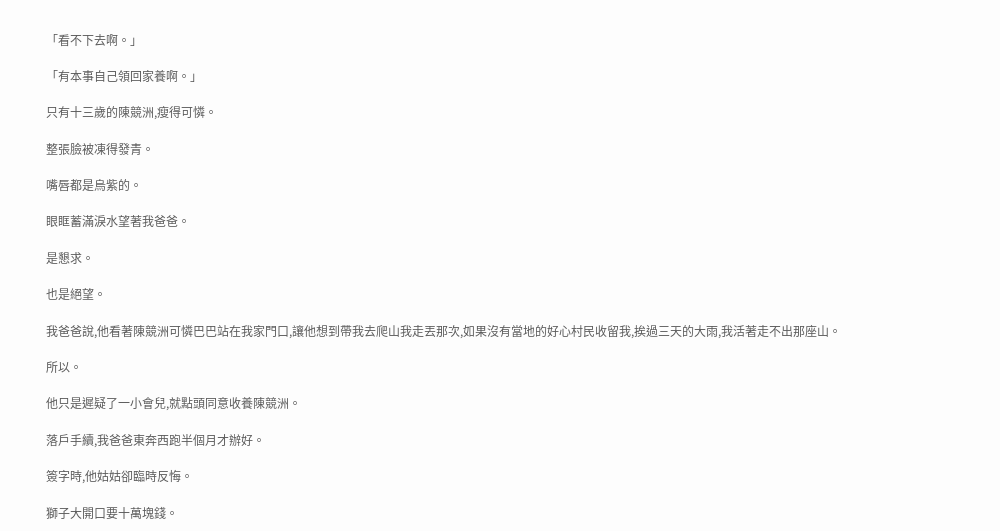「看不下去啊。」

「有本事自己領回家養啊。」

只有十三歲的陳競洲,瘦得可憐。

整張臉被凍得發青。

嘴唇都是烏紫的。

眼眶蓄滿淚水望著我爸爸。

是懇求。

也是絕望。

我爸爸說,他看著陳競洲可憐巴巴站在我家門口,讓他想到帶我去爬山我走丟那次,如果沒有當地的好心村民收留我,挨過三天的大雨,我活著走不出那座山。

所以。

他只是遲疑了一小會兒,就點頭同意收養陳競洲。

落戶手續,我爸爸東奔西跑半個月才辦好。

簽字時,他姑姑卻臨時反悔。

獅子大開口要十萬塊錢。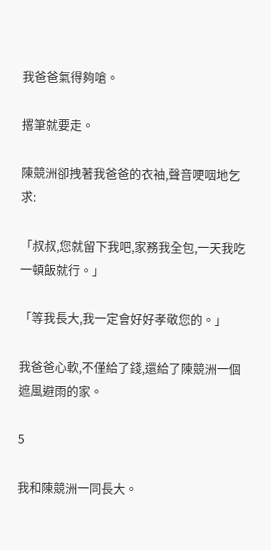我爸爸氣得夠嗆。

撂筆就要走。

陳競洲卻拽著我爸爸的衣袖,聲音哽咽地乞求:

「叔叔,您就留下我吧,家務我全包,一天我吃一頓飯就行。」

「等我長大,我一定會好好孝敬您的。」

我爸爸心軟,不僅給了錢,還給了陳競洲一個遮風避雨的家。

5

我和陳競洲一同長大。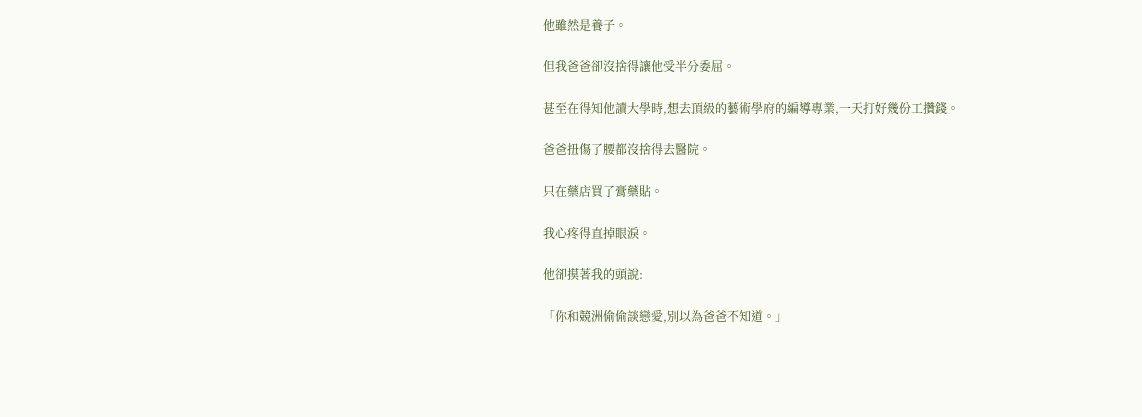他雖然是養子。

但我爸爸卻沒捨得讓他受半分委屈。

甚至在得知他讀大學時,想去頂級的藝術學府的編導專業,一天打好幾份工攢錢。

爸爸扭傷了腰都沒捨得去醫院。

只在藥店買了膏藥貼。

我心疼得直掉眼淚。

他卻摸著我的頭說:

「你和競洲偷偷談戀愛,別以為爸爸不知道。」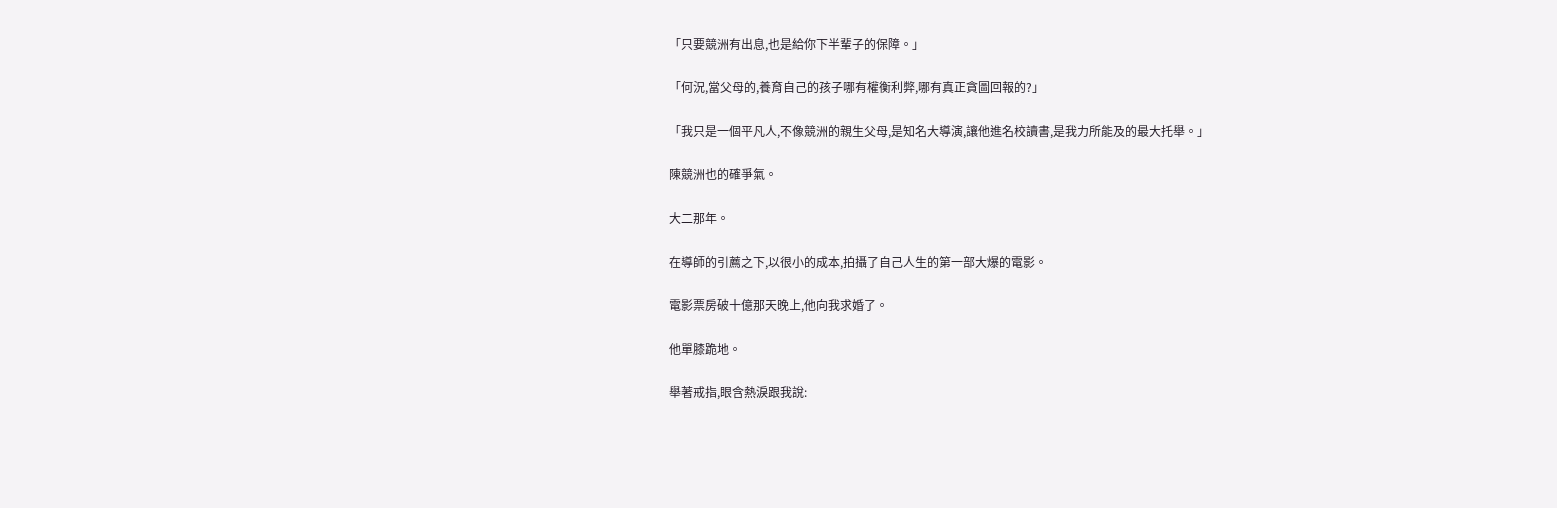「只要競洲有出息,也是給你下半輩子的保障。」

「何況,當父母的,養育自己的孩子哪有權衡利弊,哪有真正貪圖回報的?」

「我只是一個平凡人,不像競洲的親生父母,是知名大導演,讓他進名校讀書,是我力所能及的最大托舉。」

陳競洲也的確爭氣。

大二那年。

在導師的引薦之下,以很小的成本,拍攝了自己人生的第一部大爆的電影。

電影票房破十億那天晚上,他向我求婚了。

他單膝跪地。

舉著戒指,眼含熱淚跟我說: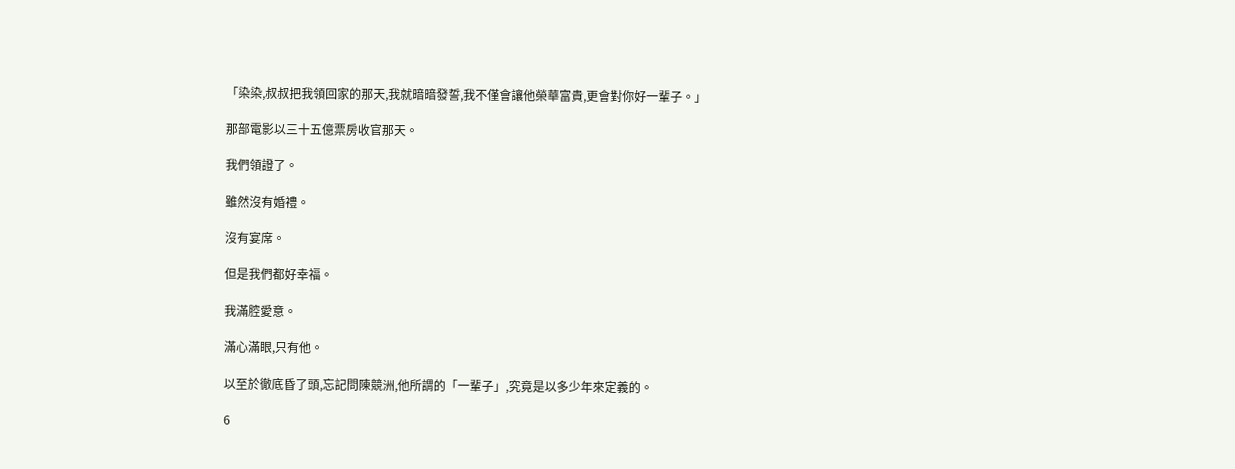「染染,叔叔把我領回家的那天,我就暗暗發誓,我不僅會讓他榮華富貴,更會對你好一輩子。」

那部電影以三十五億票房收官那天。

我們領證了。

雖然沒有婚禮。

沒有宴席。

但是我們都好幸福。

我滿腔愛意。

滿心滿眼,只有他。

以至於徹底昏了頭,忘記問陳競洲,他所謂的「一輩子」,究竟是以多少年來定義的。

6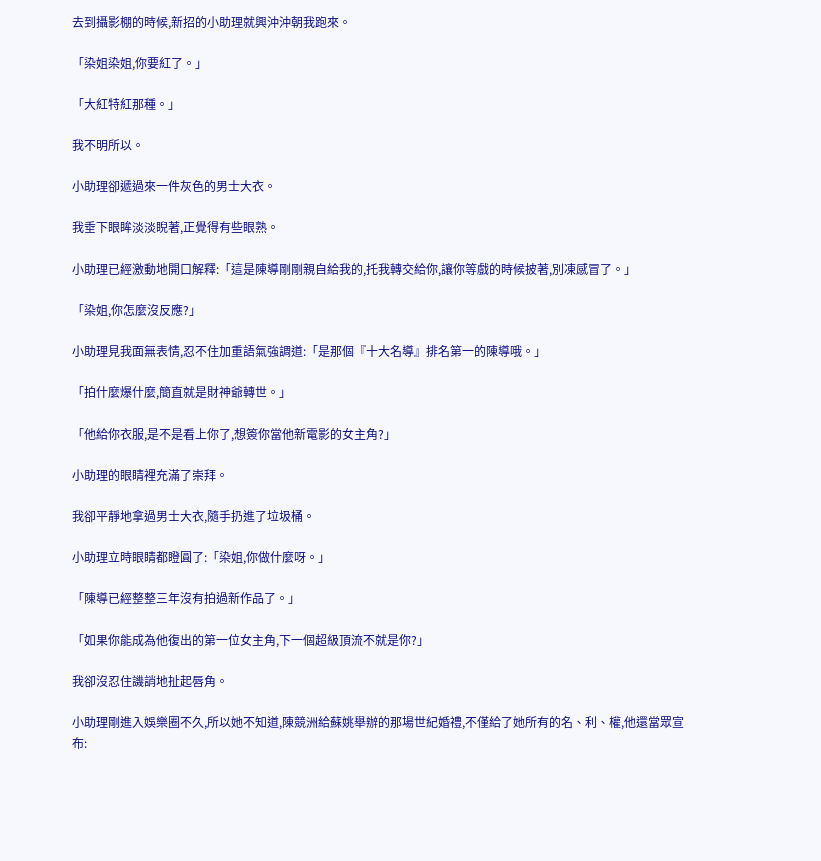去到攝影棚的時候,新招的小助理就興沖沖朝我跑來。

「染姐染姐,你要紅了。」

「大紅特紅那種。」

我不明所以。

小助理卻遞過來一件灰色的男士大衣。

我垂下眼眸淡淡睨著,正覺得有些眼熟。

小助理已經激動地開口解釋:「這是陳導剛剛親自給我的,托我轉交給你,讓你等戲的時候披著,別凍感冒了。」

「染姐,你怎麼沒反應?」

小助理見我面無表情,忍不住加重語氣強調道:「是那個『十大名導』排名第一的陳導哦。」

「拍什麼爆什麼,簡直就是財神爺轉世。」

「他給你衣服,是不是看上你了,想簽你當他新電影的女主角?」

小助理的眼睛裡充滿了崇拜。

我卻平靜地拿過男士大衣,隨手扔進了垃圾桶。

小助理立時眼睛都瞪圓了:「染姐,你做什麼呀。」

「陳導已經整整三年沒有拍過新作品了。」

「如果你能成為他復出的第一位女主角,下一個超級頂流不就是你?」

我卻沒忍住譏誚地扯起唇角。

小助理剛進入娛樂圈不久,所以她不知道,陳競洲給蘇姚舉辦的那場世紀婚禮,不僅給了她所有的名、利、權,他還當眾宣布: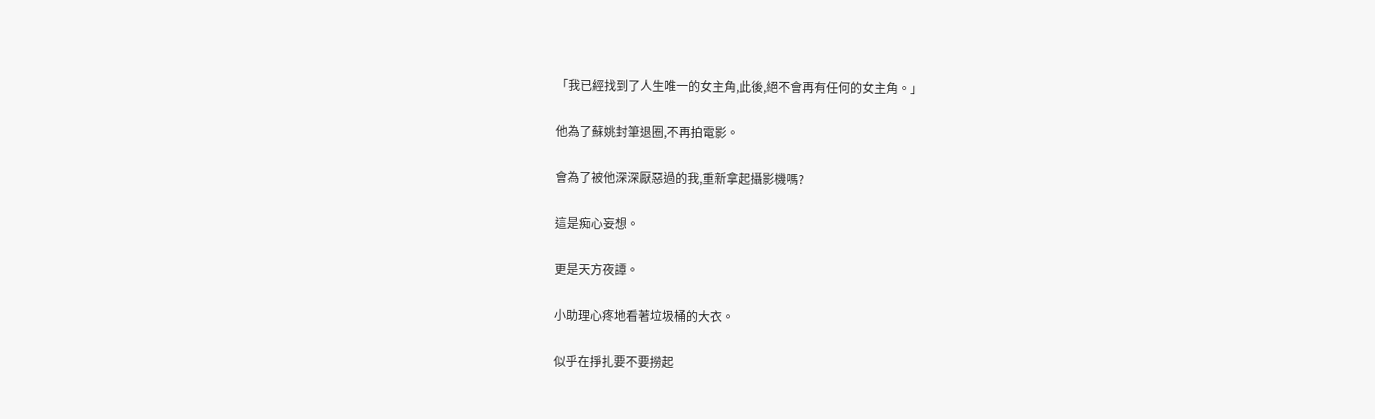「我已經找到了人生唯一的女主角,此後,絕不會再有任何的女主角。」

他為了蘇姚封筆退圈,不再拍電影。

會為了被他深深厭惡過的我,重新拿起攝影機嗎?

這是痴心妄想。

更是天方夜譚。

小助理心疼地看著垃圾桶的大衣。

似乎在掙扎要不要撈起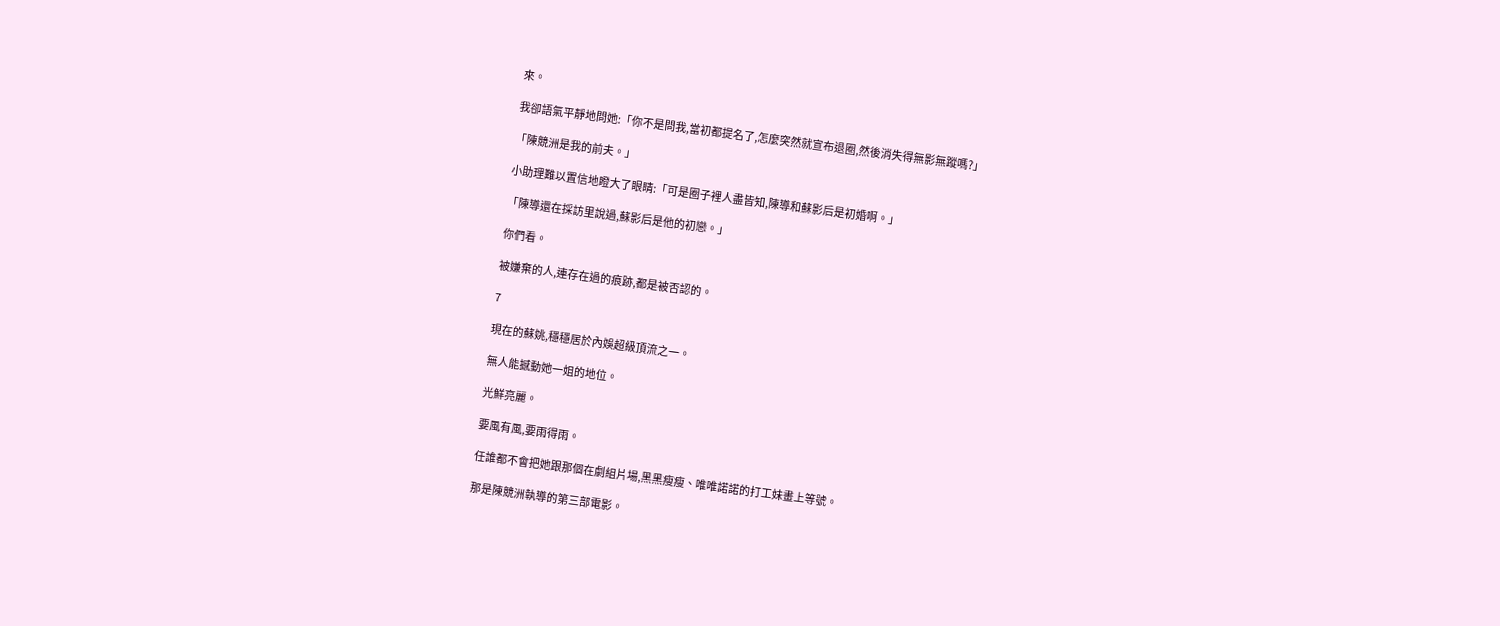來。

我卻語氣平靜地問她:「你不是問我,當初都提名了,怎麼突然就宣布退圈,然後消失得無影無蹤嗎?」

「陳競洲是我的前夫。」

小助理難以置信地瞪大了眼睛:「可是圈子裡人盡皆知,陳導和蘇影后是初婚啊。」

「陳導還在採訪里說過,蘇影后是他的初戀。」

你們看。

被嫌棄的人,連存在過的痕跡,都是被否認的。

7

現在的蘇姚,穩穩居於內娛超級頂流之一。

無人能撼動她一姐的地位。

光鮮亮麗。

要風有風,要雨得雨。

任誰都不會把她跟那個在劇組片場,黑黑瘦瘦、唯唯諾諾的打工妹畫上等號。

那是陳競洲執導的第三部電影。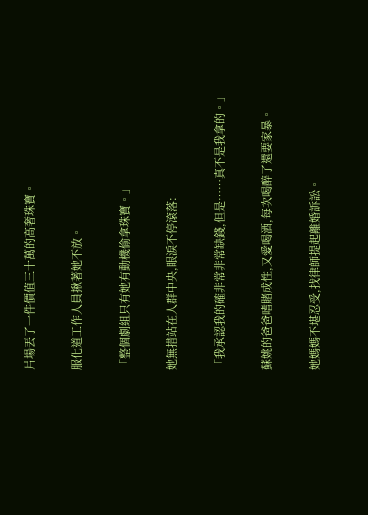片場丟了一件價值三十萬的高奢珠寶。

服化道工作人員揪著她不放。

「整個劇組只有她有動機偷拿珠寶。」

她無措站在人群中央,眼淚不停滾落:

「我承認我的確非常非常缺錢,但是……真不是我拿的。」

蘇姚的爸爸嗜賭成性,又愛喝酒,每次喝醉了還要家暴。

她媽媽不堪忍受,找律師提起離婚訴訟。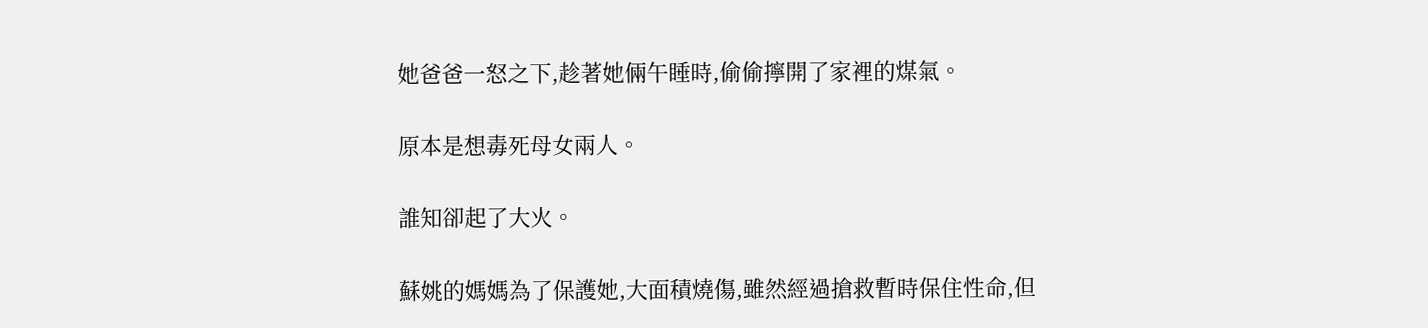她爸爸一怒之下,趁著她倆午睡時,偷偷擰開了家裡的煤氣。

原本是想毒死母女兩人。

誰知卻起了大火。

蘇姚的媽媽為了保護她,大面積燒傷,雖然經過搶救暫時保住性命,但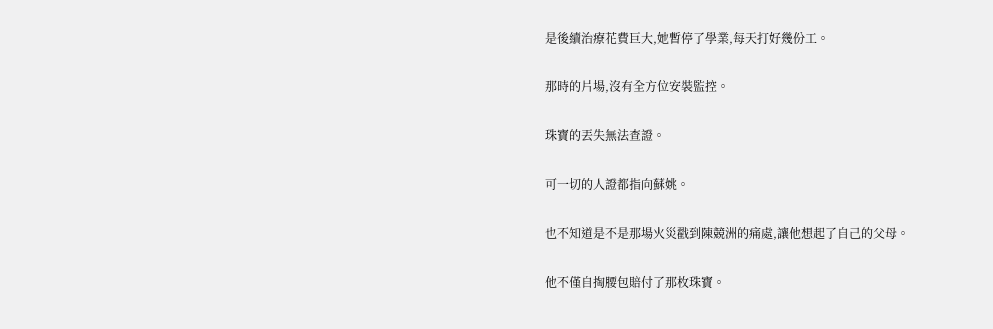是後續治療花費巨大,她暫停了學業,每天打好幾份工。

那時的片場,沒有全方位安裝監控。

珠寶的丟失無法查證。

可一切的人證都指向蘇姚。

也不知道是不是那場火災戳到陳競洲的痛處,讓他想起了自己的父母。

他不僅自掏腰包賠付了那枚珠寶。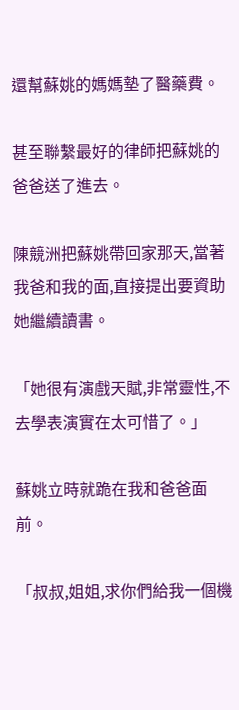還幫蘇姚的媽媽墊了醫藥費。

甚至聯繫最好的律師把蘇姚的爸爸送了進去。

陳競洲把蘇姚帶回家那天,當著我爸和我的面,直接提出要資助她繼續讀書。

「她很有演戲天賦,非常靈性,不去學表演實在太可惜了。」

蘇姚立時就跪在我和爸爸面前。

「叔叔,姐姐,求你們給我一個機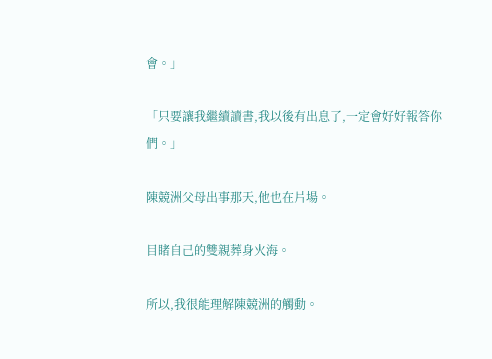會。」

「只要讓我繼續讀書,我以後有出息了,一定會好好報答你們。」

陳競洲父母出事那天,他也在片場。

目睹自己的雙親葬身火海。

所以,我很能理解陳競洲的觸動。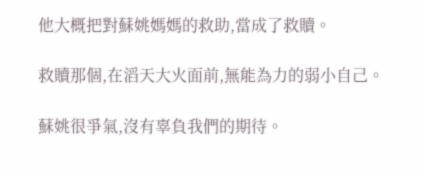他大概把對蘇姚媽媽的救助,當成了救贖。

救贖那個,在滔天大火面前,無能為力的弱小自己。

蘇姚很爭氣,沒有辜負我們的期待。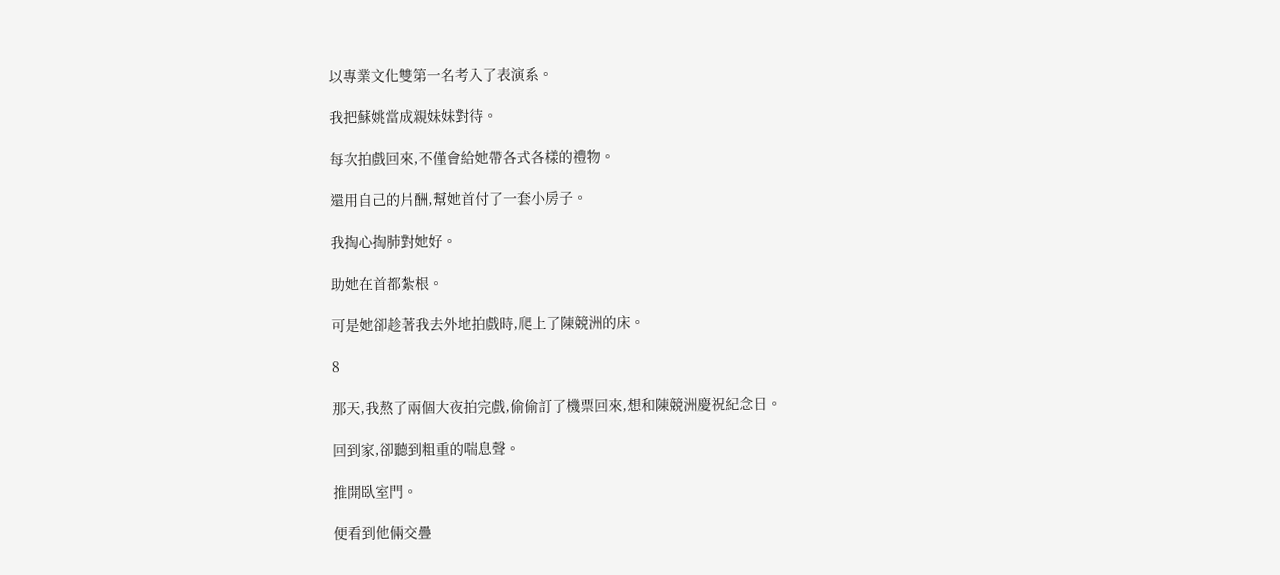以專業文化雙第一名考入了表演系。

我把蘇姚當成親妹妹對待。

每次拍戲回來,不僅會給她帶各式各樣的禮物。

還用自己的片酬,幫她首付了一套小房子。

我掏心掏肺對她好。

助她在首都紮根。

可是她卻趁著我去外地拍戲時,爬上了陳競洲的床。

8

那天,我熬了兩個大夜拍完戲,偷偷訂了機票回來,想和陳競洲慶祝紀念日。

回到家,卻聽到粗重的喘息聲。

推開臥室門。

便看到他倆交疊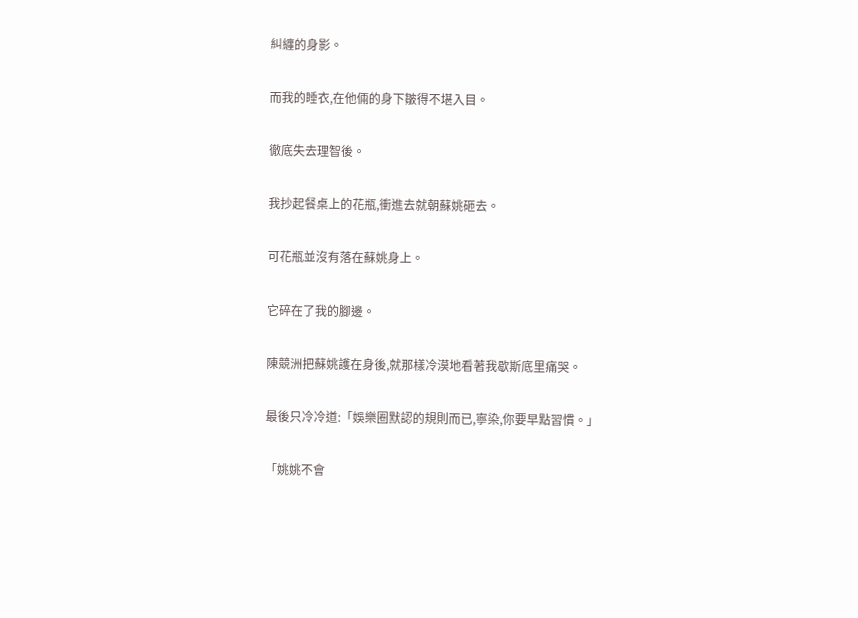糾纏的身影。

而我的睡衣,在他倆的身下皺得不堪入目。

徹底失去理智後。

我抄起餐桌上的花瓶,衝進去就朝蘇姚砸去。

可花瓶並沒有落在蘇姚身上。

它碎在了我的腳邊。

陳競洲把蘇姚護在身後,就那樣冷漠地看著我歇斯底里痛哭。

最後只冷冷道:「娛樂圈默認的規則而已,寧染,你要早點習慣。」

「姚姚不會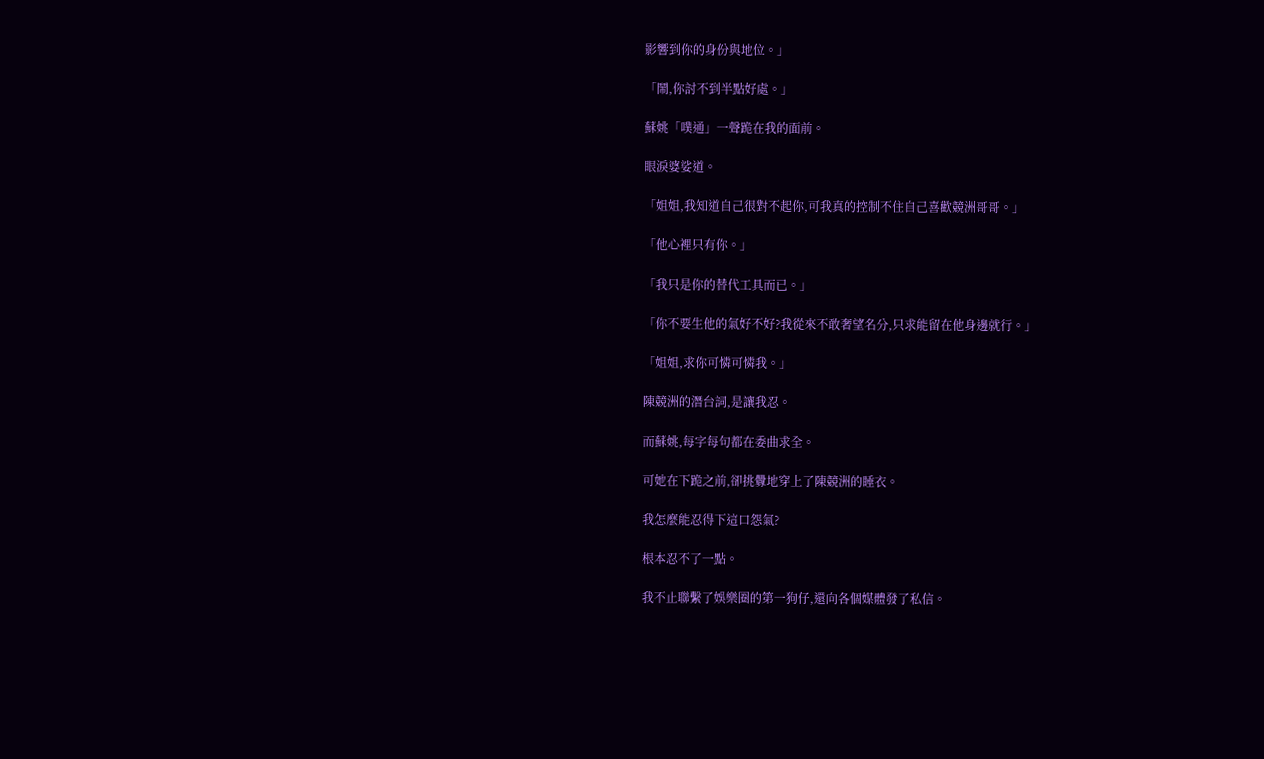影響到你的身份與地位。」

「鬧,你討不到半點好處。」

蘇姚「噗通」一聲跪在我的面前。

眼淚婆娑道。

「姐姐,我知道自己很對不起你,可我真的控制不住自己喜歡競洲哥哥。」

「他心裡只有你。」

「我只是你的替代工具而已。」

「你不要生他的氣好不好?我從來不敢奢望名分,只求能留在他身邊就行。」

「姐姐,求你可憐可憐我。」

陳競洲的潛台詞,是讓我忍。

而蘇姚,每字每句都在委曲求全。

可她在下跪之前,卻挑釁地穿上了陳競洲的睡衣。

我怎麼能忍得下這口怨氣?

根本忍不了一點。

我不止聯繫了娛樂圈的第一狗仔,還向各個媒體發了私信。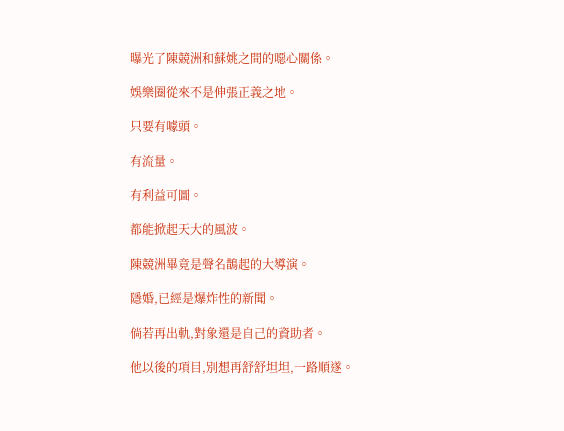曝光了陳競洲和蘇姚之間的噁心關係。

娛樂圈從來不是伸張正義之地。

只要有噱頭。

有流量。

有利益可圖。

都能掀起天大的風波。

陳競洲畢竟是聲名鵲起的大導演。

隱婚,已經是爆炸性的新聞。

倘若再出軌,對象還是自己的資助者。

他以後的項目,別想再舒舒坦坦,一路順遂。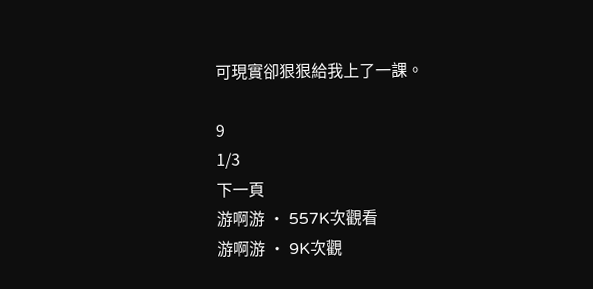可現實卻狠狠給我上了一課。

9
1/3
下一頁
游啊游 • 557K次觀看
游啊游 • 9K次觀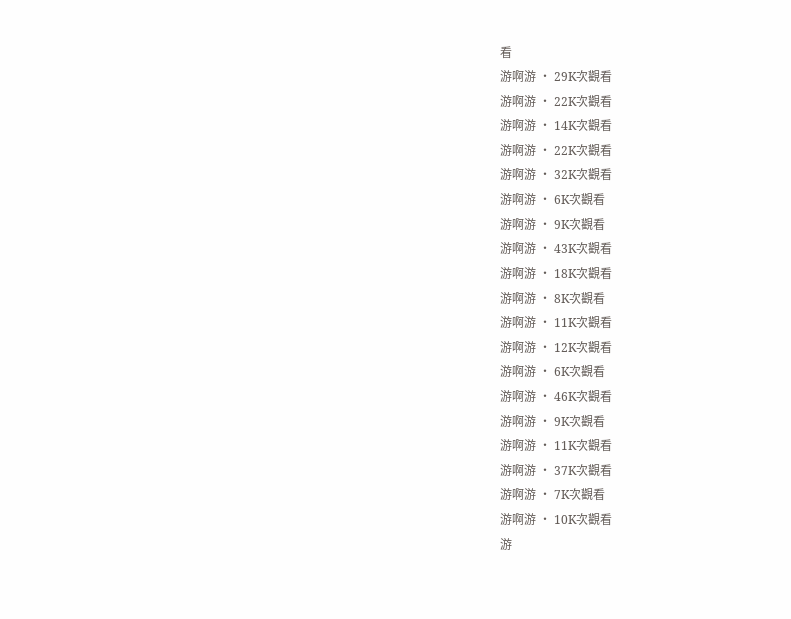看
游啊游 • 29K次觀看
游啊游 • 22K次觀看
游啊游 • 14K次觀看
游啊游 • 22K次觀看
游啊游 • 32K次觀看
游啊游 • 6K次觀看
游啊游 • 9K次觀看
游啊游 • 43K次觀看
游啊游 • 18K次觀看
游啊游 • 8K次觀看
游啊游 • 11K次觀看
游啊游 • 12K次觀看
游啊游 • 6K次觀看
游啊游 • 46K次觀看
游啊游 • 9K次觀看
游啊游 • 11K次觀看
游啊游 • 37K次觀看
游啊游 • 7K次觀看
游啊游 • 10K次觀看
游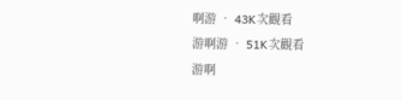啊游 • 43K次觀看
游啊游 • 51K次觀看
游啊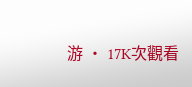游 • 17K次觀看